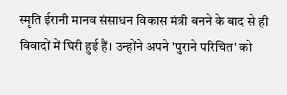स्मृति ईरानी मानव संसाधन विकास मंत्री बनने के बाद से ही विवादों में घिरी हुई हैं। उन्होंने अपने 'पुराने परिचित' को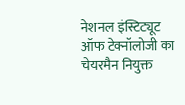नेशनल इंस्टिट्यूट ऑफ टेक्नॉलोजी का चेयरमैन नियुक्त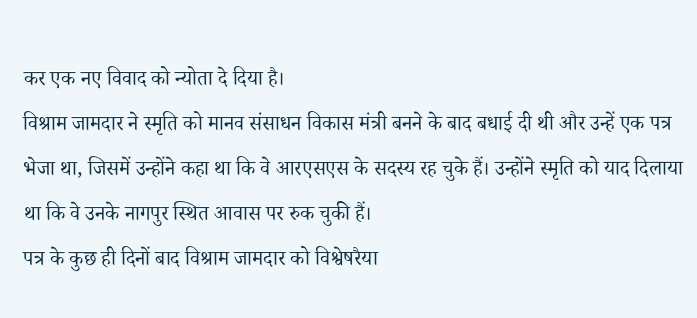कर एक नए विवाद को न्योता दे दिया है।
विश्राम जामदार ने स्मृति को मानव संसाधन विकास मंत्री बनने के बाद बधाई दी थी और उन्हें एक पत्र भेजा था, जिसमें उन्होंने कहा था कि वे आरएसएस के सदस्य रह चुके हैं। उन्होंने स्मृति को याद दिलाया था कि वे उनके नागपुर स्थित आवास पर रुक चुकी हैं।
पत्र के कुछ ही दिनों बाद विश्राम जामदार को विश्वेषरैया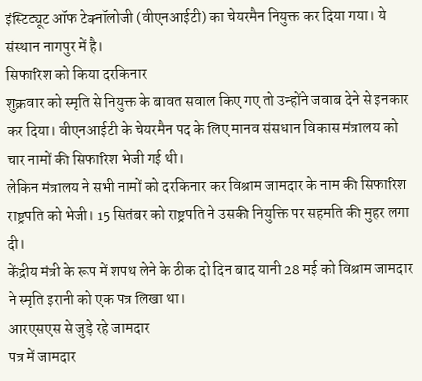इंस्टिट्यूट ऑफ टेक्नॉलोजी (वीएनआईटी) का चेयरमैन नियुक्त कर दिया गया। ये संस्थान नागपुर में है।
सिफारिश को किया दरकिनार
शुक्रवार को स्मृति से नियुक्त के बावत सवाल किए गए तो उन्होंने जवाब देने से इनकार कर दिया। वीएनआईटी के चेयरमैन पद के लिए मानव संसधान विकास मंत्रालय को चार नामों की सिफारिश भेजी गई थी।
लेकिन मंत्रालय ने सभी नामों को दरकिनार कर विश्राम जामदार के नाम की सिफारिश राष्ट्रपति को भेजी। 15 सितंबर को राष्ट्रपति ने उसकी नियुक्ति पर सहमति की मुहर लगा दी।
केंद्रीय मंत्री के रूप में शपथ लेने के ठीक दो दिन बाद यानी 28 मई को विश्राम जामदार ने स्मृति इरानी को एक पत्र लिखा था।
आरएसएस से जुड़े रहे जामदार
पत्र में जामदार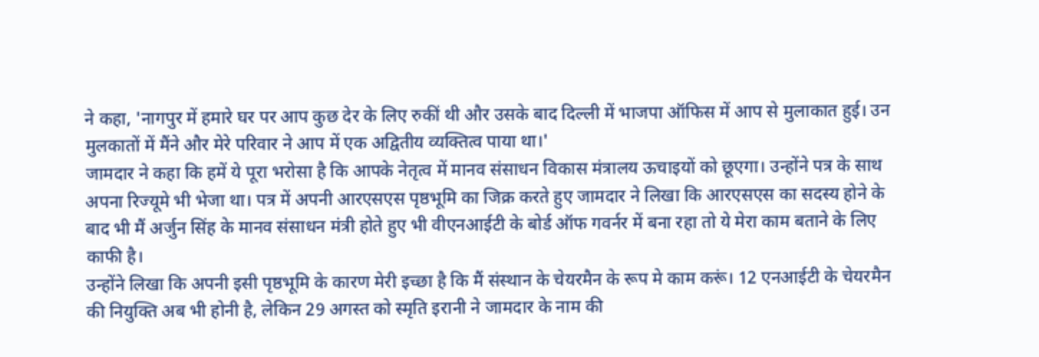ने कहा, 'नागपुर में हमारे घर पर आप कुछ देर के लिए रुकीं थी और उसके बाद दिल्ली में भाजपा ऑफिस में आप से मुलाकात हुई। उन मुलकातों में मैंने और मेरे परिवार ने आप में एक अद्वितीय व्यक्तित्व पाया था।'
जामदार ने कहा कि हमें ये पूरा भरोसा है कि आपके नेतृत्व में मानव संसाधन विकास मंत्रालय ऊचाइयों को छूएगा। उन्होंने पत्र के साथ अपना रिज्यूमे भी भेजा था। पत्र में अपनी आरएसएस पृष्ठभूमि का जिक्र करते हुए जामदार ने लिखा कि आरएसएस का सदस्य होने के बाद भी मैं अर्जुन सिंह के मानव संसाधन मंत्री होते हुए भी वीएनआईटी के बोर्ड ऑफ गवर्नर में बना रहा तो ये मेरा काम बताने के लिए काफी है।
उन्होंने लिखा कि अपनी इसी पृष्ठभूमि के कारण मेरी इच्छा है कि मैं संस्थान के चेयरमैन के रूप मे काम करूं। 12 एनआईटी के चेयरमैन की नियुक्ति अब भी होनी है, लेकिन 29 अगस्त को स्मृति इरानी ने जामदार के नाम की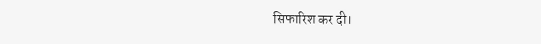सिफारिश कर दी।